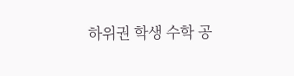하위권 학생 수학 공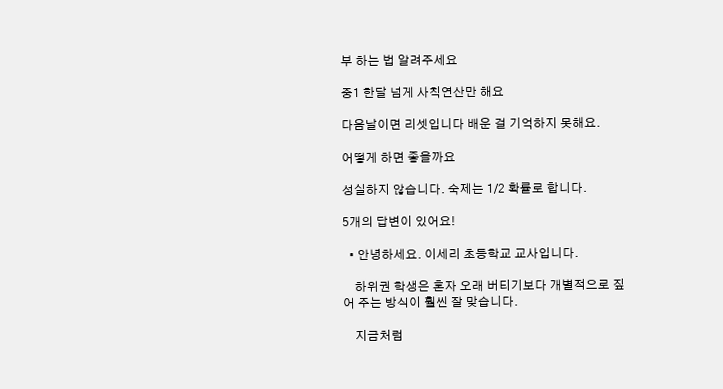부 하는 법 알려주세요

중1 한달 넘게 사칙연산만 해요

다음날이면 리셋입니다 배운 걸 기억하지 못해요.

어떻게 하면 좋을까요

성실하지 않습니다. 숙제는 1/2 확률로 합니다.

5개의 답변이 있어요!

  • 안녕하세요. 이세리 초등학교 교사입니다.

    하위권 학생은 혼자 오래 버티기보다 개별적으로 짚어 주는 방식이 훨씬 잘 맞습니다.

    지금처럼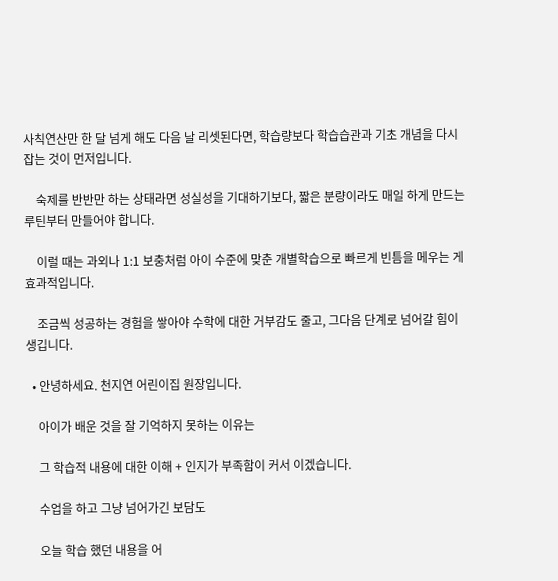사칙연산만 한 달 넘게 해도 다음 날 리셋된다면, 학습량보다 학습습관과 기초 개념을 다시 잡는 것이 먼저입니다.

    숙제를 반반만 하는 상태라면 성실성을 기대하기보다, 짧은 분량이라도 매일 하게 만드는 루틴부터 만들어야 합니다.

    이럴 때는 과외나 1:1 보충처럼 아이 수준에 맞춘 개별학습으로 빠르게 빈틈을 메우는 게 효과적입니다.

    조금씩 성공하는 경험을 쌓아야 수학에 대한 거부감도 줄고, 그다음 단계로 넘어갈 힘이 생깁니다.

  • 안녕하세요. 천지연 어린이집 원장입니다.

    아이가 배운 것을 잘 기억하지 못하는 이유는

    그 학습적 내용에 대한 이해 + 인지가 부족함이 커서 이겠습니다.

    수업을 하고 그냥 넘어가긴 보담도

    오늘 학습 했던 내용을 어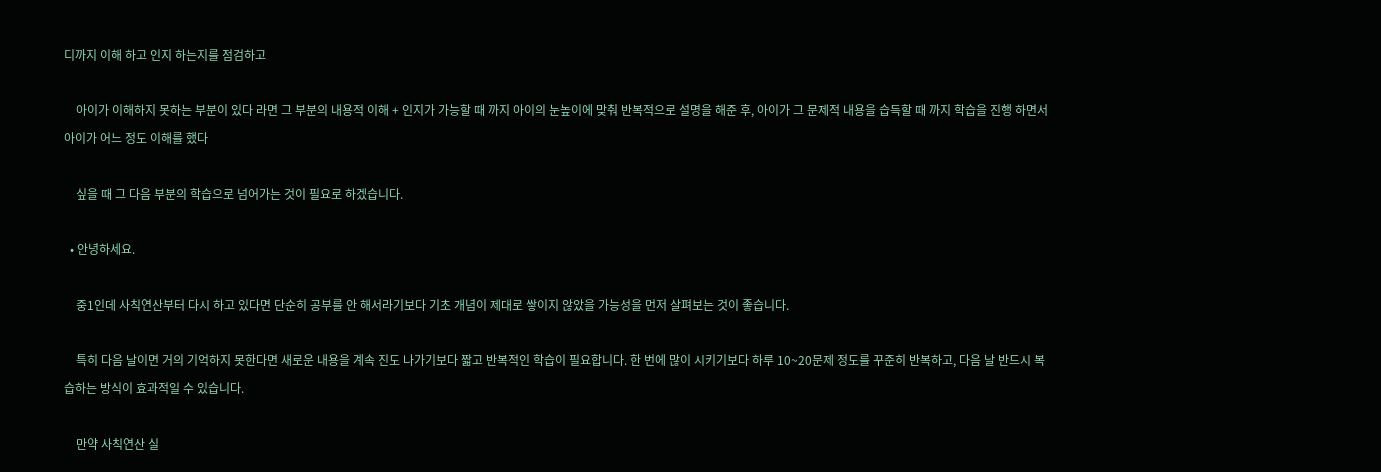디까지 이해 하고 인지 하는지를 점검하고

    아이가 이해하지 못하는 부분이 있다 라면 그 부분의 내용적 이해 + 인지가 가능할 때 까지 아이의 눈높이에 맞춰 반복적으로 설명을 해준 후, 아이가 그 문제적 내용을 습득할 때 까지 학습을 진행 하면서 아이가 어느 정도 이해를 했다

    싶을 때 그 다음 부분의 학습으로 넘어가는 것이 필요로 하겠습니다.

  • 안녕하세요.

    중1인데 사칙연산부터 다시 하고 있다면 단순히 공부를 안 해서라기보다 기초 개념이 제대로 쌓이지 않았을 가능성을 먼저 살펴보는 것이 좋습니다.

    특히 다음 날이면 거의 기억하지 못한다면 새로운 내용을 계속 진도 나가기보다 짧고 반복적인 학습이 필요합니다. 한 번에 많이 시키기보다 하루 10~20문제 정도를 꾸준히 반복하고, 다음 날 반드시 복습하는 방식이 효과적일 수 있습니다.

    만약 사칙연산 실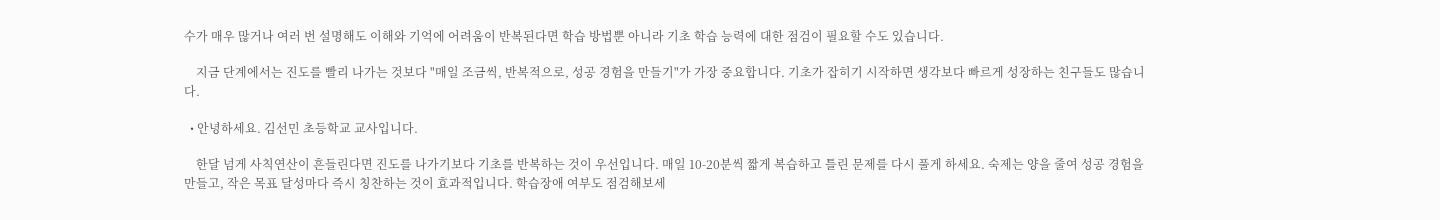수가 매우 많거나 여러 번 설명해도 이해와 기억에 어려움이 반복된다면 학습 방법뿐 아니라 기초 학습 능력에 대한 점검이 필요할 수도 있습니다.

    지금 단계에서는 진도를 빨리 나가는 것보다 "매일 조금씩, 반복적으로, 성공 경험을 만들기"가 가장 중요합니다. 기초가 잡히기 시작하면 생각보다 빠르게 성장하는 친구들도 많습니다.

  • 안녕하세요. 김선민 초등학교 교사입니다.

    한달 넘게 사칙연산이 흔들린다면 진도를 나가기보다 기초를 반복하는 것이 우선입니다. 매일 10-20분씩 짧게 복습하고 틀린 문제를 다시 풀게 하세요. 숙제는 양을 줄여 성공 경험을 만들고, 작은 목표 달성마다 즉시 칭찬하는 것이 효과적입니다. 학습장애 여부도 점검해보세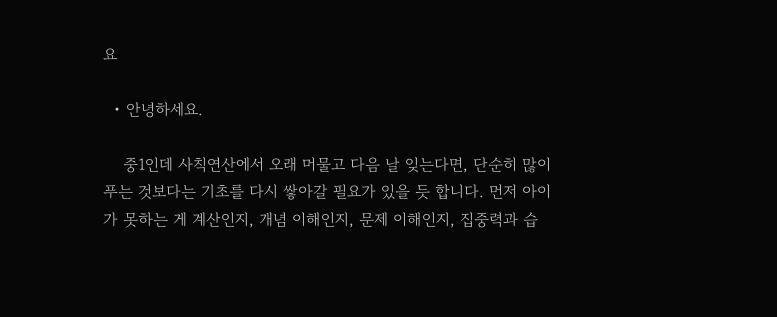요

  • 안녕하세요.

    중1인데 사칙연산에서 오래 머물고 다음 날 잊는다면, 단순히 많이 푸는 것보다는 기초를 다시 쌓아갈 필요가 있을 듯 합니다. 먼저 아이가 못하는 게 계산인지, 개념 이해인지, 문제 이해인지, 집중력과 습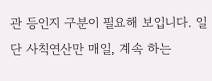관 등인지 구분이 필요해 보입니다. 일단 사칙연산만 매일, 계속 하는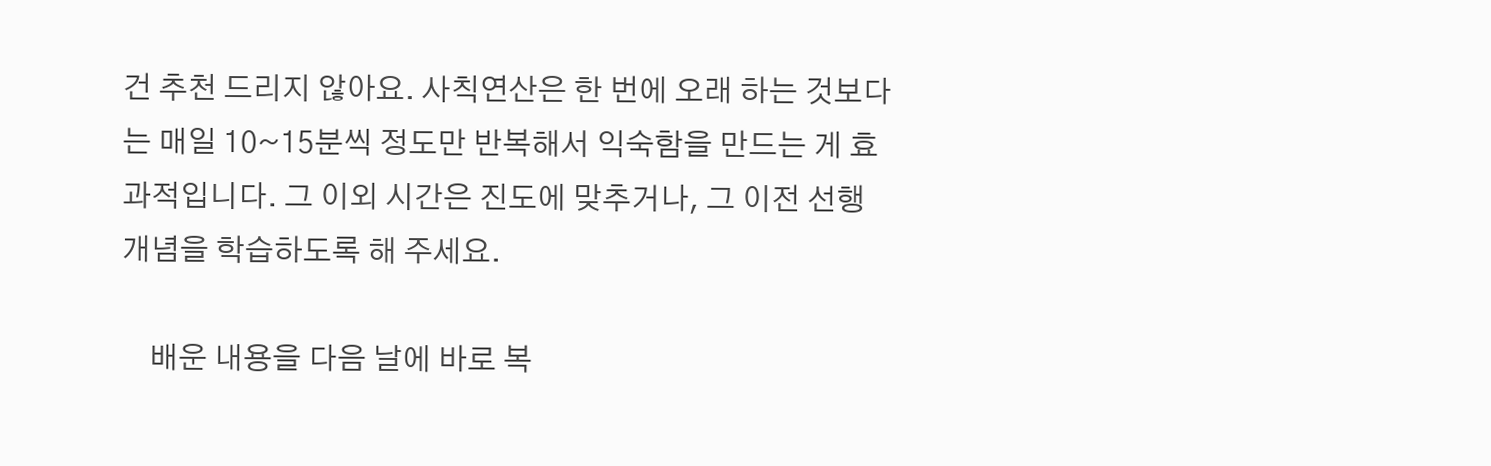건 추천 드리지 않아요. 사칙연산은 한 번에 오래 하는 것보다는 매일 10~15분씩 정도만 반복해서 익숙함을 만드는 게 효과적입니다. 그 이외 시간은 진도에 맞추거나, 그 이전 선행 개념을 학습하도록 해 주세요.

    배운 내용을 다음 날에 바로 복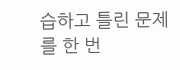습하고 틀린 문제를 한 번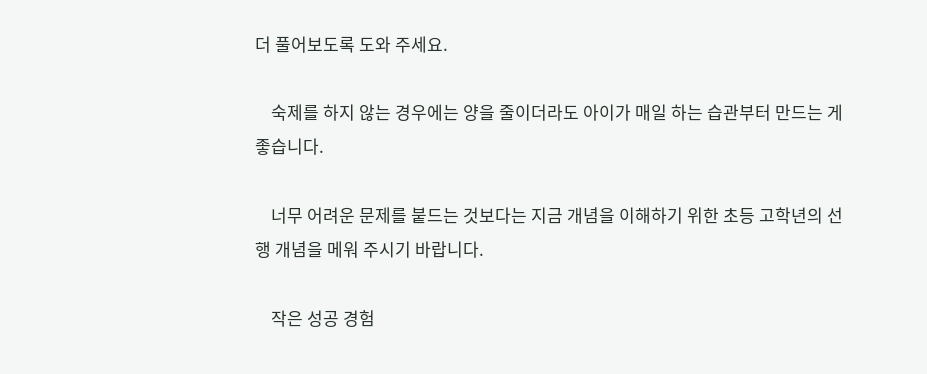더 풀어보도록 도와 주세요.

    숙제를 하지 않는 경우에는 양을 줄이더라도 아이가 매일 하는 습관부터 만드는 게 좋습니다.

    너무 어려운 문제를 붙드는 것보다는 지금 개념을 이해하기 위한 초등 고학년의 선행 개념을 메워 주시기 바랍니다.

    작은 성공 경험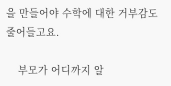을 만들어야 수학에 대한 거부감도 줄어들고요.

    부모가 어디까지 알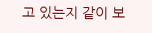고 있는지 같이 보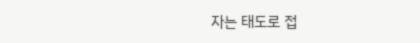자는 태도로 접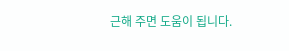근해 주면 도움이 됩니다.